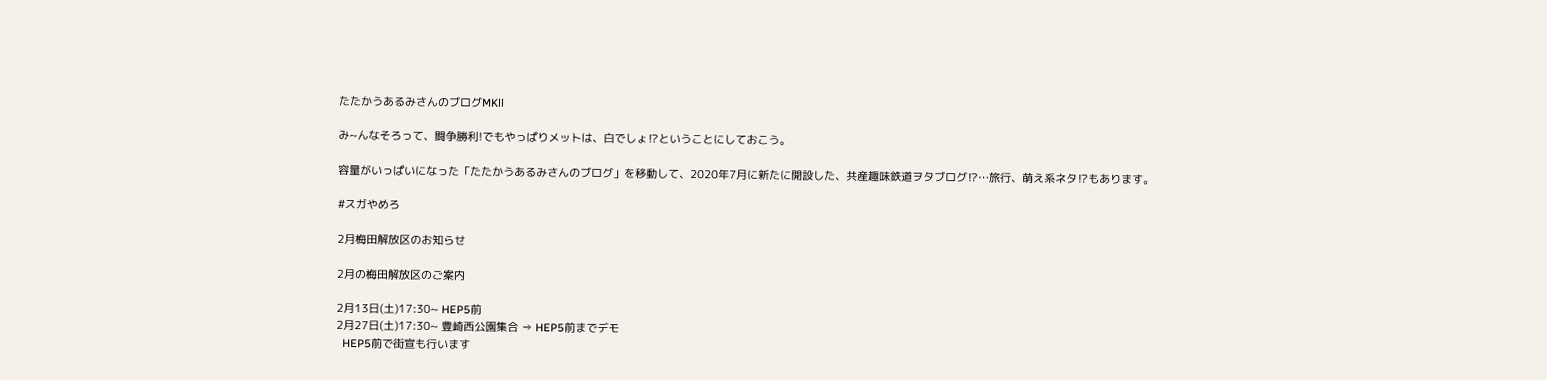たたかうあるみさんのブログMKⅡ

み~んなそろって、闘争勝利!でもやっぱりメットは、白でしょ⁉ということにしておこう。

容量がいっぱいになった「たたかうあるみさんのブログ」を移動して、2020年7月に新たに開設した、共産趣味鉄道ヲタブログ⁉…旅行、萌え系ネタ⁉もあります。

#スガやめろ

2月梅田解放区のお知らせ

2月の梅田解放区のご案内

2月13日(土)17:30~ HEP5前
2月27日(土)17:30~ 豊崎西公園集合 ⇒ HEP5前までデモ
  HEP5前で街宣も行います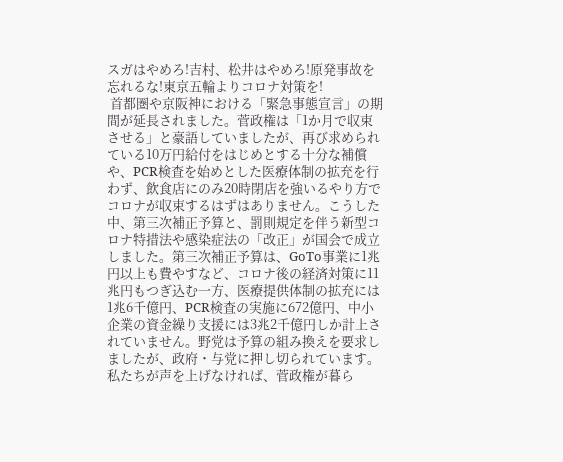スガはやめろ!吉村、松井はやめろ!原発事故を忘れるな!東京五輪よりコロナ対策を!
 首都圏や京阪神における「緊急事態宣言」の期間が延長されました。菅政権は「1か月で収束させる」と豪語していましたが、再び求められている10万円給付をはじめとする十分な補償や、PCR検査を始めとした医療体制の拡充を行わず、飲食店にのみ20時閉店を強いるやり方でコロナが収束するはずはありません。こうした中、第三次補正予算と、罰則規定を伴う新型コロナ特措法や感染症法の「改正」が国会で成立しました。第三次補正予算は、GoTo事業に1兆円以上も費やすなど、コロナ後の経済対策に11兆円もつぎ込む一方、医療提供体制の拡充には1兆6千億円、PCR検査の実施に672億円、中小企業の資金繰り支援には3兆2千億円しか計上されていません。野党は予算の組み換えを要求しましたが、政府・与党に押し切られています。私たちが声を上げなければ、菅政権が暮ら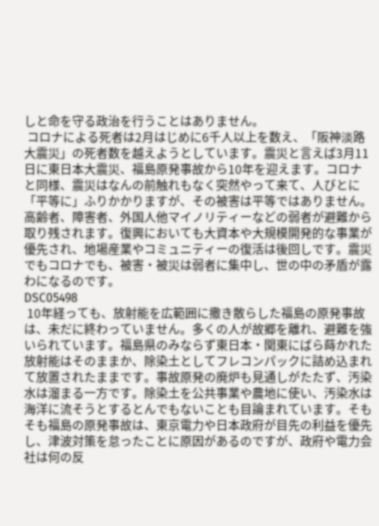しと命を守る政治を行うことはありません。
 コロナによる死者は2月はじめに6千人以上を数え、「阪神淡路大震災」の死者数を越えようとしています。震災と言えば3月11日に東日本大震災、福島原発事故から10年を迎えます。コロナと同様、震災はなんの前触れもなく突然やって来て、人びとに「平等に」ふりかかりますが、その被害は平等ではありません。高齢者、障害者、外国人他マイノリティーなどの弱者が避難から取り残されます。復興においても大資本や大規模開発的な事業が優先され、地場産業やコミュニティーの復活は後回しです。震災でもコロナでも、被害・被災は弱者に集中し、世の中の矛盾が露わになるのです。
DSC05498
 10年経っても、放射能を広範囲に撒き散らした福島の原発事故は、未だに終わっていません。多くの人が故郷を離れ、避難を強いられています。福島県のみならず東日本・関東にばら蒔かれた放射能はそのままか、除染土としてフレコンパックに詰め込まれて放置されたままです。事故原発の廃炉も見通しがたたず、汚染水は溜まる一方です。除染土を公共事業や農地に使い、汚染水は海洋に流そうとするとんでもないことも目論まれています。そもそも福島の原発事故は、東京電力や日本政府が目先の利益を優先し、津波対策を怠ったことに原因があるのですが、政府や電力会社は何の反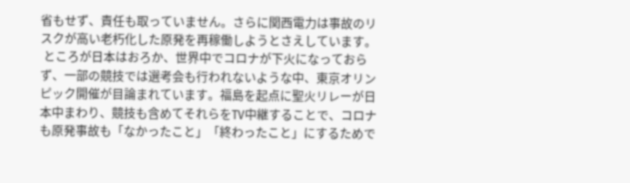省もせず、責任も取っていません。さらに関西電力は事故のリスクが高い老朽化した原発を再稼働しようとさえしています。
 ところが日本はおろか、世界中でコロナが下火になっておらず、一部の競技では選考会も行われないような中、東京オリンピック開催が目論まれています。福島を起点に聖火リレーが日本中まわり、競技も含めてそれらをTV中継することで、コロナも原発事故も「なかったこと」「終わったこと」にするためで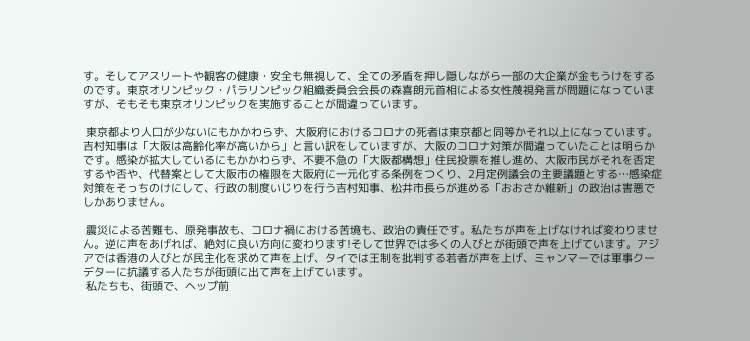す。そしてアスリートや観客の健康・安全も無視して、全ての矛盾を押し隠しながら一部の大企業が金もうけをするのです。東京オリンピック・パラリンピック組織委員会会長の森喜朗元首相による女性蔑視発言が問題になっていますが、そもそも東京オリンピックを実施することが間違っています。

 東京都より人口が少ないにもかかわらず、大阪府におけるコロナの死者は東京都と同等かそれ以上になっています。吉村知事は「大阪は高齢化率が高いから」と言い訳をしていますが、大阪のコロナ対策が間違っていたことは明らかです。感染が拡大しているにもかかわらず、不要不急の「大阪都構想」住民投票を推し進め、大阪市民がそれを否定するや否や、代替案として大阪市の権限を大阪府に一元化する条例をつくり、2月定例議会の主要議題とする…感染症対策をそっちのけにして、行政の制度いじりを行う吉村知事、松井市長らが進める「おおさか維新」の政治は害悪でしかありません。

 震災による苦難も、原発事故も、コロナ禍における苦境も、政治の責任です。私たちが声を上げなければ変わりません。逆に声をあげれば、絶対に良い方向に変わります!そして世界では多くの人びとが街頭で声を上げています。アジアでは香港の人びとが民主化を求めて声を上げ、タイでは王制を批判する若者が声を上げ、ミャンマーでは軍事クーデターに抗議する人たちが街頭に出て声を上げています。
 私たちも、街頭で、ヘップ前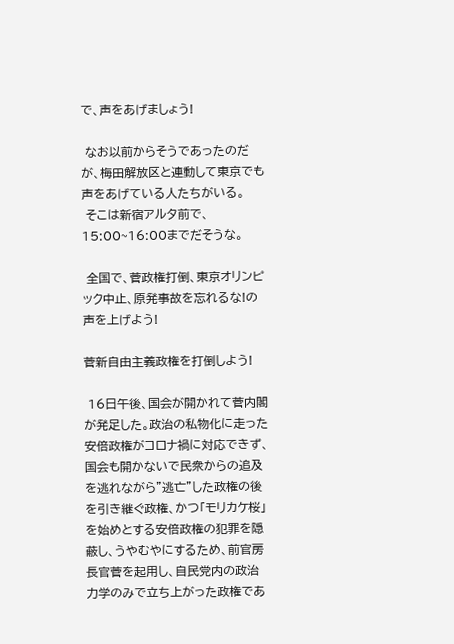で、声をあげましょう!

 なお以前からそうであったのだが、梅田解放区と連動して東京でも声をあげている人たちがいる。
 そこは新宿アルタ前で、15:00~16:00までだそうな。

 全国で、菅政権打倒、東京オリンピック中止、原発事故を忘れるな!の声を上げよう!

菅新自由主義政権を打倒しよう!

 16日午後、国会が開かれて菅内閣が発足した。政治の私物化に走った安倍政権がコロナ禍に対応できず、国会も開かないで民衆からの追及を逃れながら”逃亡”した政権の後を引き継ぐ政権、かつ「モリカケ桜」を始めとする安倍政権の犯罪を隠蔽し、うやむやにするため、前官房長官菅を起用し、自民党内の政治力学のみで立ち上がった政権であ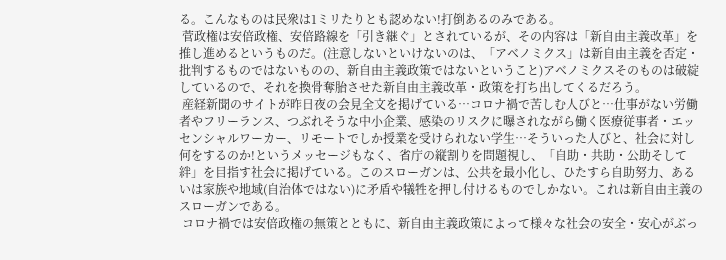る。こんなものは民衆は1ミリたりとも認めない!打倒あるのみである。
 菅政権は安倍政権、安倍路線を「引き継ぐ」とされているが、その内容は「新自由主義改革」を推し進めるというものだ。(注意しないといけないのは、「アベノミクス」は新自由主義を否定・批判するものではないものの、新自由主義政策ではないということ)アベノミクスそのものは破綻しているので、それを換骨奪胎させた新自由主義改革・政策を打ち出してくるだろう。
 産経新聞のサイトが昨日夜の会見全文を掲げている…コロナ禍で苦しむ人びと…仕事がない労働者やフリーランス、つぶれそうな中小企業、感染のリスクに曝されながら働く医療従事者・エッセンシャルワーカー、リモートでしか授業を受けられない学生…そういった人びと、社会に対し何をするのか!というメッセージもなく、省庁の縦割りを問題視し、「自助・共助・公助そして絆」を目指す社会に掲げている。このスローガンは、公共を最小化し、ひたすら自助努力、あるいは家族や地域(自治体ではない)に矛盾や犠牲を押し付けるものでしかない。これは新自由主義のスローガンである。
 コロナ禍では安倍政権の無策とともに、新自由主義政策によって様々な社会の安全・安心がぶっ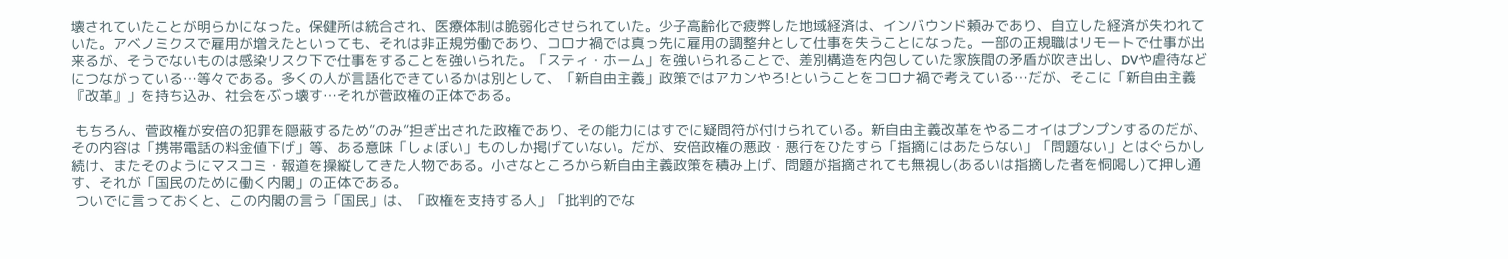壊されていたことが明らかになった。保健所は統合され、医療体制は脆弱化させられていた。少子高齢化で疲弊した地域経済は、インバウンド頼みであり、自立した経済が失われていた。アベノミクスで雇用が増えたといっても、それは非正規労働であり、コロナ禍では真っ先に雇用の調整弁として仕事を失うことになった。一部の正規職はリモートで仕事が出来るが、そうでないものは感染リスク下で仕事をすることを強いられた。「スティ・ホーム」を強いられることで、差別構造を内包していた家族間の矛盾が吹き出し、DVや虐待などにつながっている…等々である。多くの人が言語化できているかは別として、「新自由主義」政策ではアカンやろ!ということをコロナ禍で考えている…だが、そこに「新自由主義『改革』」を持ち込み、社会をぶっ壊す…それが菅政権の正体である。

 もちろん、菅政権が安倍の犯罪を隠蔽するため”のみ”担ぎ出された政権であり、その能力にはすでに疑問符が付けられている。新自由主義改革をやるニオイはプンプンするのだが、その内容は「携帯電話の料金値下げ」等、ある意味「しょぼい」ものしか掲げていない。だが、安倍政権の悪政・悪行をひたすら「指摘にはあたらない」「問題ない」とはぐらかし続け、またそのようにマスコミ・報道を操縦してきた人物である。小さなところから新自由主義政策を積み上げ、問題が指摘されても無視し(あるいは指摘した者を恫喝し)て押し通す、それが「国民のために働く内閣」の正体である。
 ついでに言っておくと、この内閣の言う「国民」は、「政権を支持する人」「批判的でな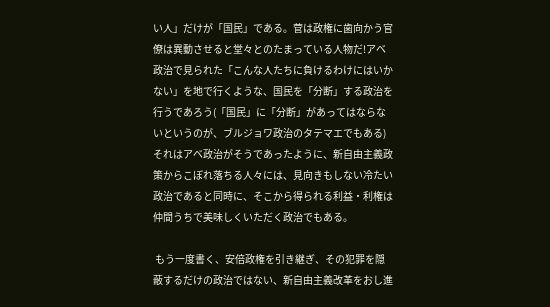い人」だけが「国民」である。菅は政権に歯向かう官僚は異動させると堂々とのたまっている人物だ!アベ政治で見られた「こんな人たちに負けるわけにはいかない」を地で行くような、国民を「分断」する政治を行うであろう(「国民」に「分断」があってはならないというのが、ブルジョワ政治のタテマエでもある)それはアベ政治がそうであったように、新自由主義政策からこぼれ落ちる人々には、見向きもしない冷たい政治であると同時に、そこから得られる利益・利権は仲間うちで美味しくいただく政治でもある。

 もう一度書く、安倍政権を引き継ぎ、その犯罪を隠蔽するだけの政治ではない、新自由主義改革をおし進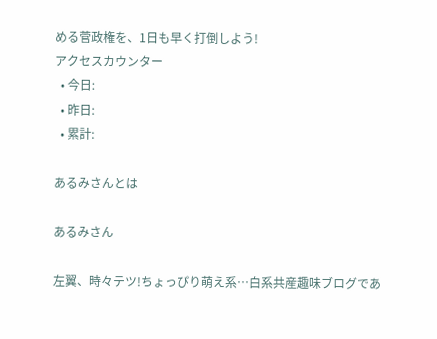める菅政権を、1日も早く打倒しよう!
アクセスカウンター
  • 今日:
  • 昨日:
  • 累計:

あるみさんとは

あるみさん

左翼、時々テツ!ちょっぴり萌え系…白系共産趣味ブログであ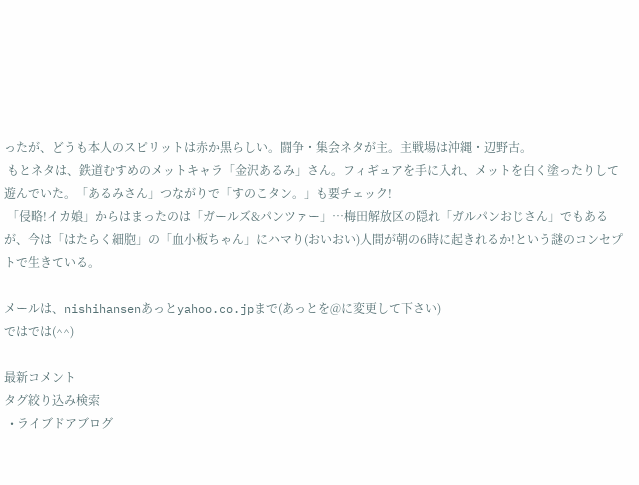ったが、どうも本人のスピリットは赤か黒らしい。闘争・集会ネタが主。主戦場は沖縄・辺野古。
 もとネタは、鉄道むすめのメットキャラ「金沢あるみ」さん。フィギュアを手に入れ、メットを白く塗ったりして遊んでいた。「あるみさん」つながりで「すのこタン。」も要チェック!
 「侵略!イカ娘」からはまったのは「ガールズ&パンツァー」…梅田解放区の隠れ「ガルパンおじさん」でもあるが、今は「はたらく細胞」の「血小板ちゃん」にハマり(おいおい)人間が朝の6時に起きれるか!という謎のコンセプトで生きている。

メールは、nishihansenあっとyahoo.co.jpまで(あっとを@に変更して下さい)
ではでは(^^)

最新コメント
タグ絞り込み検索
  • ライブドアブログ